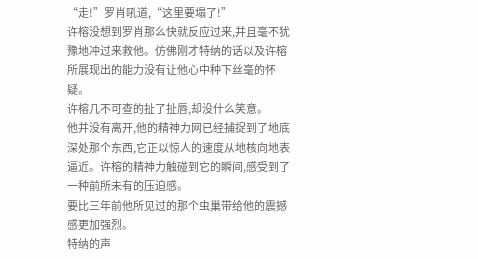“走!”罗肖吼道,“这里要塌了!”
许榕没想到罗肖那么快就反应过来,并且毫不犹豫地冲过来救他。仿佛刚才特纳的话以及许榕所展现出的能力没有让他心中种下丝毫的怀疑。
许榕几不可查的扯了扯唇,却没什么笑意。
他并没有离开,他的精神力网已经捕捉到了地底深处那个东西,它正以惊人的速度从地核向地表逼近。许榕的精神力触碰到它的瞬间,感受到了一种前所未有的压迫感。
要比三年前他所见过的那个虫巢带给他的震撼感更加强烈。
特纳的声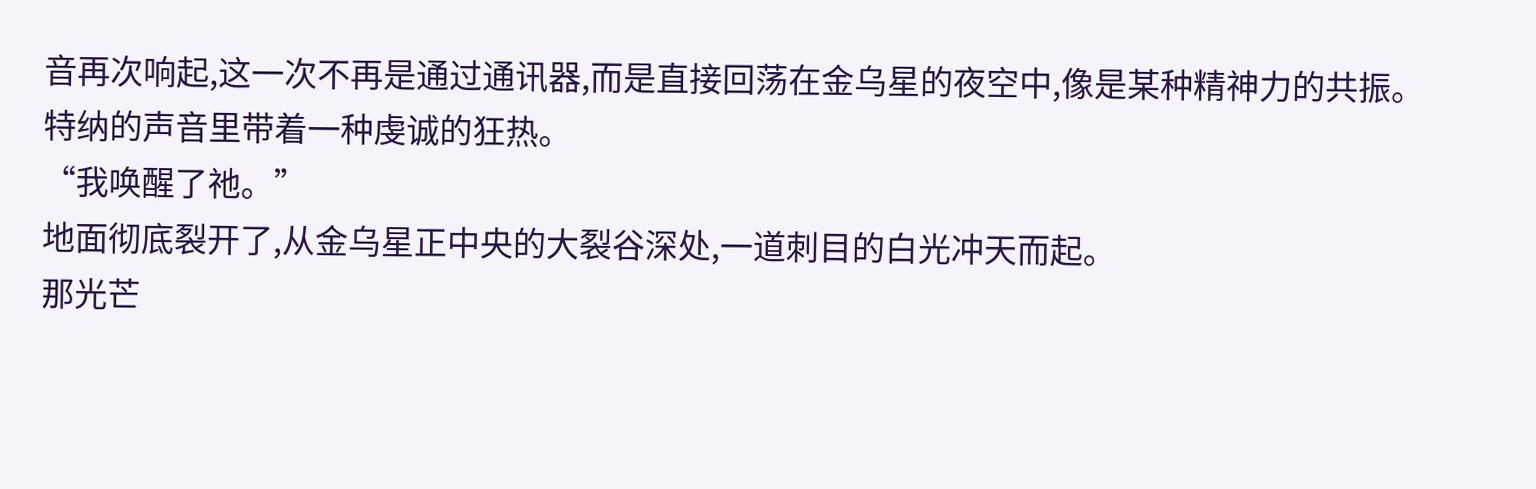音再次响起,这一次不再是通过通讯器,而是直接回荡在金乌星的夜空中,像是某种精神力的共振。
特纳的声音里带着一种虔诚的狂热。
“我唤醒了祂。”
地面彻底裂开了,从金乌星正中央的大裂谷深处,一道刺目的白光冲天而起。
那光芒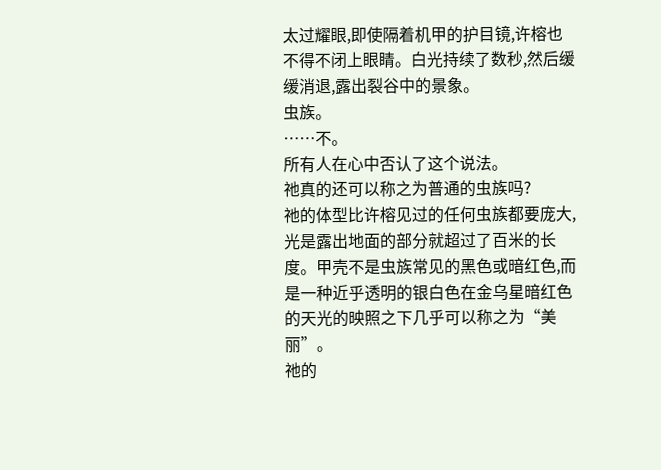太过耀眼,即使隔着机甲的护目镜,许榕也不得不闭上眼睛。白光持续了数秒,然后缓缓消退,露出裂谷中的景象。
虫族。
……不。
所有人在心中否认了这个说法。
祂真的还可以称之为普通的虫族吗?
祂的体型比许榕见过的任何虫族都要庞大,光是露出地面的部分就超过了百米的长度。甲壳不是虫族常见的黑色或暗红色,而是一种近乎透明的银白色在金乌星暗红色的天光的映照之下几乎可以称之为“美丽”。
祂的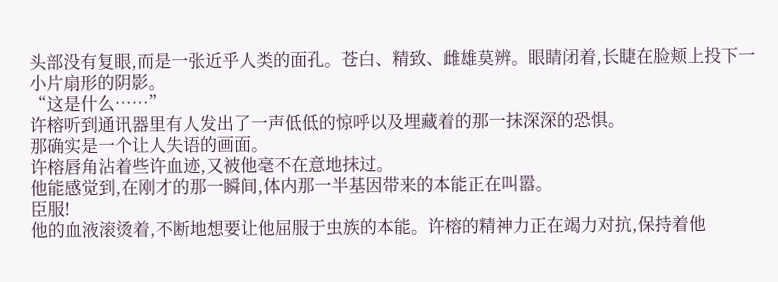头部没有复眼,而是一张近乎人类的面孔。苍白、精致、雌雄莫辨。眼睛闭着,长睫在脸颊上投下一小片扇形的阴影。
“这是什么……”
许榕听到通讯器里有人发出了一声低低的惊呼以及埋藏着的那一抹深深的恐惧。
那确实是一个让人失语的画面。
许榕唇角沾着些许血迹,又被他毫不在意地抹过。
他能感觉到,在刚才的那一瞬间,体内那一半基因带来的本能正在叫嚣。
臣服!
他的血液滚烫着,不断地想要让他屈服于虫族的本能。许榕的精神力正在竭力对抗,保持着他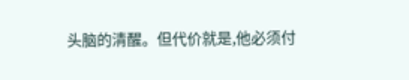头脑的清醒。但代价就是,他必须付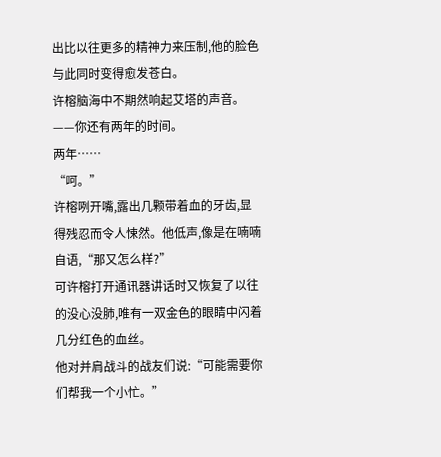出比以往更多的精神力来压制,他的脸色与此同时变得愈发苍白。
许榕脑海中不期然响起艾塔的声音。
——你还有两年的时间。
两年……
“呵。”
许榕咧开嘴,露出几颗带着血的牙齿,显得残忍而令人悚然。他低声,像是在喃喃自语,“那又怎么样?”
可许榕打开通讯器讲话时又恢复了以往的没心没肺,唯有一双金色的眼睛中闪着几分红色的血丝。
他对并肩战斗的战友们说:“可能需要你们帮我一个小忙。”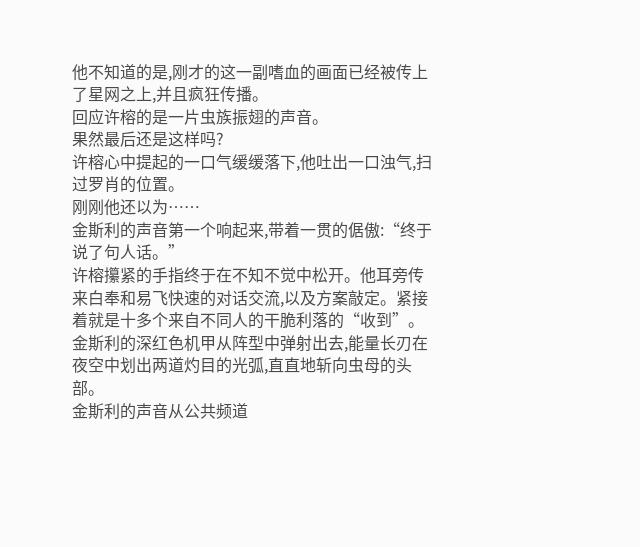他不知道的是,刚才的这一副嗜血的画面已经被传上了星网之上,并且疯狂传播。
回应许榕的是一片虫族振翅的声音。
果然最后还是这样吗?
许榕心中提起的一口气缓缓落下,他吐出一口浊气,扫过罗肖的位置。
刚刚他还以为……
金斯利的声音第一个响起来,带着一贯的倨傲:“终于说了句人话。”
许榕攥紧的手指终于在不知不觉中松开。他耳旁传来白奉和易飞快速的对话交流,以及方案敲定。紧接着就是十多个来自不同人的干脆利落的“收到”。
金斯利的深红色机甲从阵型中弹射出去,能量长刃在夜空中划出两道灼目的光弧,直直地斩向虫母的头部。
金斯利的声音从公共频道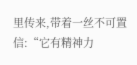里传来,带着一丝不可置信:“它有精神力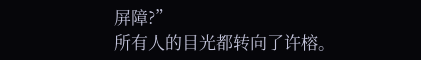屏障?”
所有人的目光都转向了许榕。